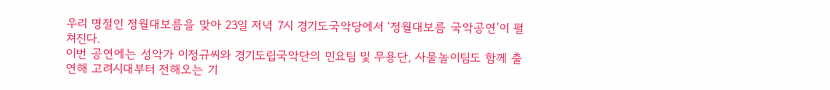우리 명절인 정월대보름을 맞아 23일 저녁 7시 경기도국악당에서 ‘정월대보름 국악공연’이 펼쳐진다.
이번 공연에는 성악가 이정규씨와 경기도립국악단의 민요팀 및 무용단, 사물놀이팀도 함께 출연해 고려시대부터 전해오는 기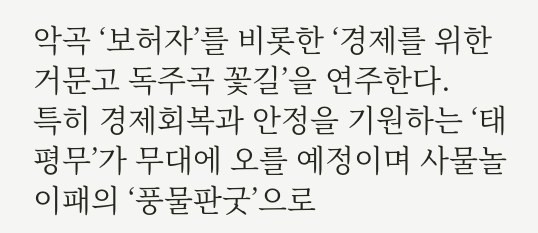악곡 ‘보허자’를 비롯한 ‘경제를 위한 거문고 독주곡 꽃길’을 연주한다.
특히 경제회복과 안정을 기원하는 ‘태평무’가 무대에 오를 예정이며 사물놀이패의 ‘풍물판굿’으로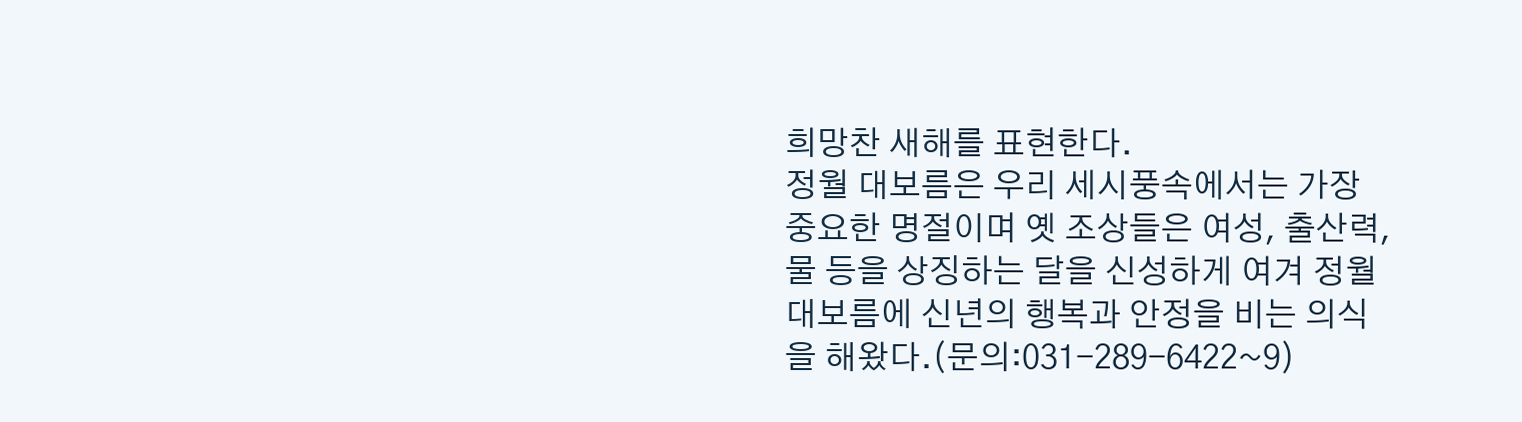희망찬 새해를 표현한다.
정월 대보름은 우리 세시풍속에서는 가장 중요한 명절이며 옛 조상들은 여성, 출산력, 물 등을 상징하는 달을 신성하게 여겨 정월대보름에 신년의 행복과 안정을 비는 의식을 해왔다.(문의:031-289-6422~9)